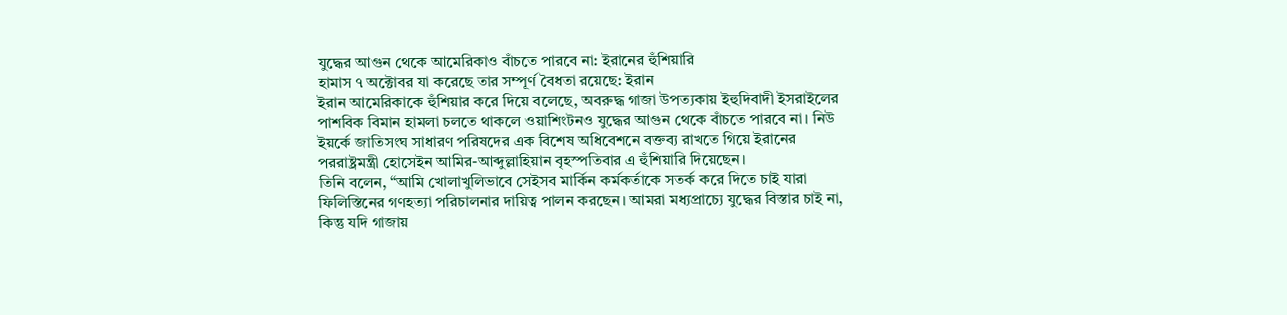যুদ্ধের আগুন থেকে আমেরিকাও বাঁচতে পারবে না: ইরানের হুঁশিয়ারি
হামাস ৭ অক্টোবর যা করেছে তার সম্পূর্ণ বৈধতা রয়েছে: ইরান
ইরান আমেরিকাকে হুঁশিয়ার করে দিয়ে বলেছে, অবরুদ্ধ গাজা উপত্যকায় ইহুদিবাদী ইসরাইলের পাশবিক বিমান হামলা চলতে থাকলে ওয়াশিংটনও যুদ্ধের আগুন থেকে বাঁচতে পারবে না। নিউ ইয়র্কে জাতিসংঘ সাধারণ পরিষদের এক বিশেষ অধিবেশনে বক্তব্য রাখতে গিয়ে ইরানের পররাষ্ট্রমন্ত্রী হোসেইন আমির-আব্দুল্লাহিয়ান বৃহস্পতিবার এ হুঁশিয়ারি দিয়েছেন।
তিনি বলেন, “আমি খোলাখুলিভাবে সেইসব মার্কিন কর্মকর্তাকে সতর্ক করে দিতে চাই যারা ফিলিস্তিনের গণহত্যা পরিচালনার দায়িত্ব পালন করছেন। আমরা মধ্যপ্রাচ্যে যুদ্ধের বিস্তার চাই না, কিন্তু যদি গাজায়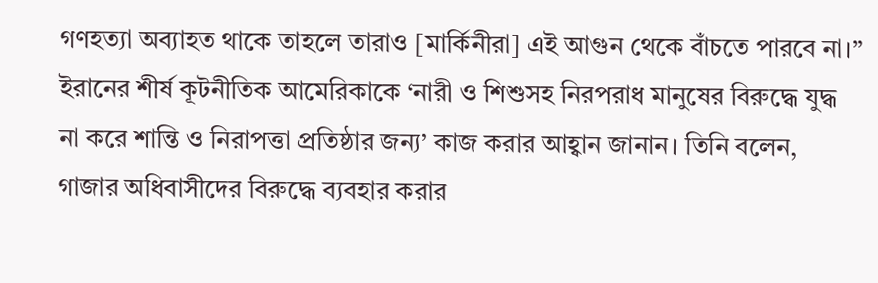গণহত্যা অব্যাহত থাকে তাহলে তারাও [মার্কিনীরা] এই আগুন থেকে বাঁচতে পারবে না।”
ইরানের শীর্ষ কূটনীতিক আমেরিকাকে ‘নারী ও শিশুসহ নিরপরাধ মানুষের বিরুদ্ধে যুদ্ধ না করে শান্তি ও নিরাপত্তা প্রতিষ্ঠার জন্য’ কাজ করার আহ্বান জানান। তিনি বলেন, গাজার অধিবাসীদের বিরুদ্ধে ব্যবহার করার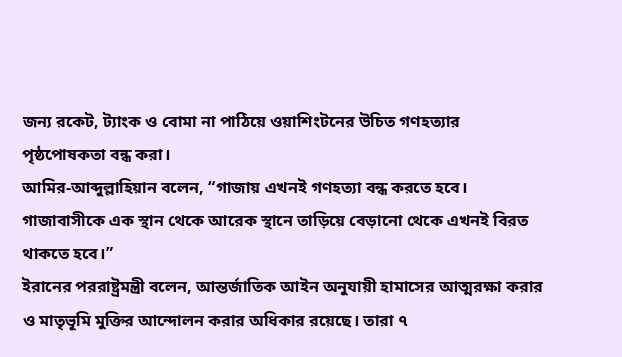জন্য রকেট, ট্যাংক ও বোমা না পাঠিয়ে ওয়াশিংটনের উচিত গণহত্যার পৃষ্ঠপোষকতা বন্ধ করা।
আমির-আব্দুল্লাহিয়ান বলেন, “গাজায় এখনই গণহত্যা বন্ধ করতে হবে। গাজাবাসীকে এক স্থান থেকে আরেক স্থানে তাড়িয়ে বেড়ানো থেকে এখনই বিরত থাকতে হবে।”
ইরানের পররাষ্ট্রমন্ত্রী বলেন, আন্তর্জাতিক আইন অনুযায়ী হামাসের আত্মরক্ষা করার ও মাতৃভূমি মুক্তির আন্দোলন করার অধিকার রয়েছে। তারা ৭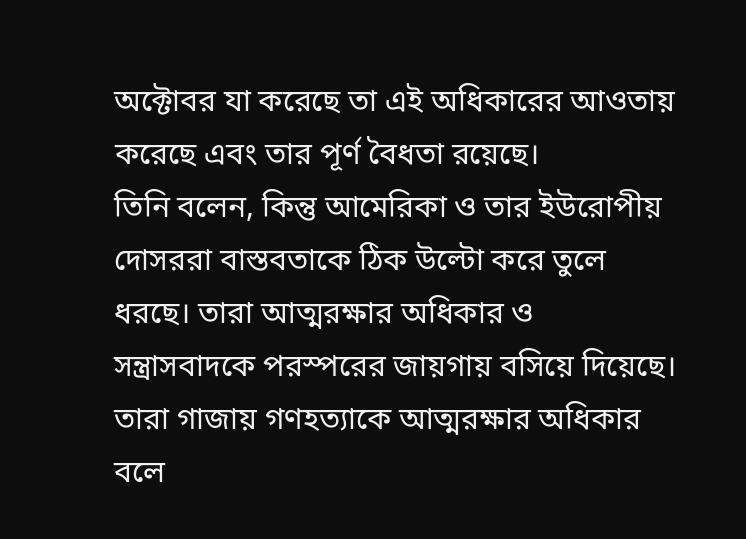অক্টোবর যা করেছে তা এই অধিকারের আওতায় করেছে এবং তার পূর্ণ বৈধতা রয়েছে।
তিনি বলেন, কিন্তু আমেরিকা ও তার ইউরোপীয় দোসররা বাস্তবতাকে ঠিক উল্টো করে তুলে ধরছে। তারা আত্মরক্ষার অধিকার ও সন্ত্রাসবাদকে পরস্পরের জায়গায় বসিয়ে দিয়েছে। তারা গাজায় গণহত্যাকে আত্মরক্ষার অধিকার বলে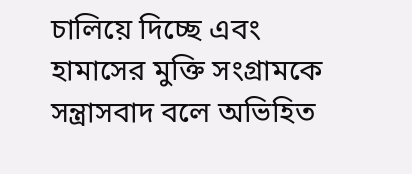চালিয়ে দিচ্ছে এবং হামাসের মুক্তি সংগ্রামকে সন্ত্রাসবাদ বলে অভিহিত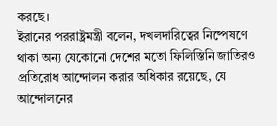করছে।
ইরানের পররাষ্ট্রমন্ত্রী বলেন, দখলদারিত্বের নিষ্পেষণে থাকা অন্য যেকোনো দেশের মতো ফিলিস্তিনি জাতিরও প্রতিরোধ আন্দোলন করার অধিকার রয়েছে, যে আন্দোলনের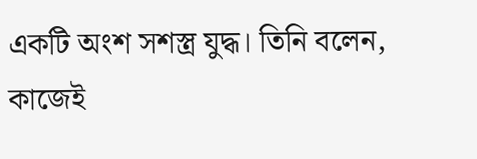একটি অংশ সশস্ত্র যুদ্ধ। তিনি বলেন, কাজেই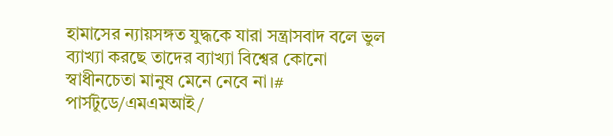হামাসের ন্যায়সঙ্গত যুদ্ধকে যারা সন্ত্রাসবাদ বলে ভুল ব্যাখ্যা করছে তাদের ব্যাখ্যা বিশ্বের কোনো স্বাধীনচেতা মানুষ মেনে নেবে না।#
পার্সটুডে/এমএমআই/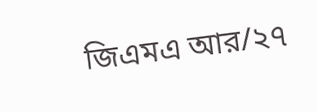জিএমএ আর/২৭